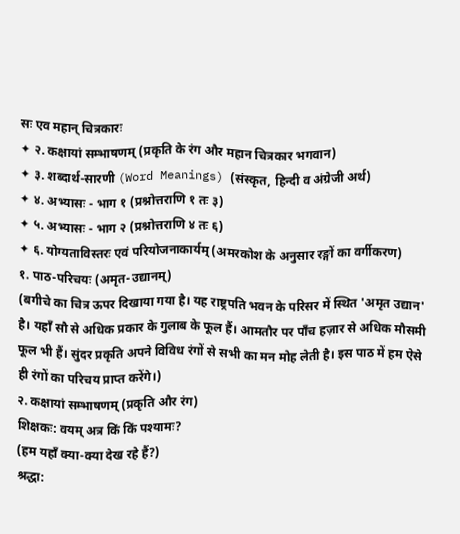सः एव महान् चित्रकारः
✦ २. कक्षायां सम्भाषणम् (प्रकृति के रंग और महान चित्रकार भगवान)
✦ ३. शब्दार्थ-सारणी (Word Meanings) (संस्कृत, हिन्दी व अंग्रेजी अर्थ)
✦ ४. अभ्यासः - भाग १ (प्रश्नोत्तराणि १ तः ३)
✦ ५. अभ्यासः - भाग २ (प्रश्नोत्तराणि ४ तः ६)
✦ ६. योग्यताविस्तरः एवं परियोजनाकार्यम् (अमरकोश के अनुसार रङ्गों का वर्गीकरण)
१. पाठ-परिचयः (अमृत-उद्यानम्)
(बगीचे का चित्र ऊपर दिखाया गया है। यह राष्ट्रपति भवन के परिसर में स्थित 'अमृत उद्यान' है। यहाँ सौ से अधिक प्रकार के गुलाब के फूल हैं। आमतौर पर पाँच हज़ार से अधिक मौसमी फूल भी हैं। सुंदर प्रकृति अपने विविध रंगों से सभी का मन मोह लेती है। इस पाठ में हम ऐसे ही रंगों का परिचय प्राप्त करेंगे।)
२. कक्षायां सम्भाषणम् (प्रकृति और रंग)
शिक्षकः: वयम् अत्र किं किं पश्यामः?
(हम यहाँ क्या-क्या देख रहे हैं?)
श्रद्धा: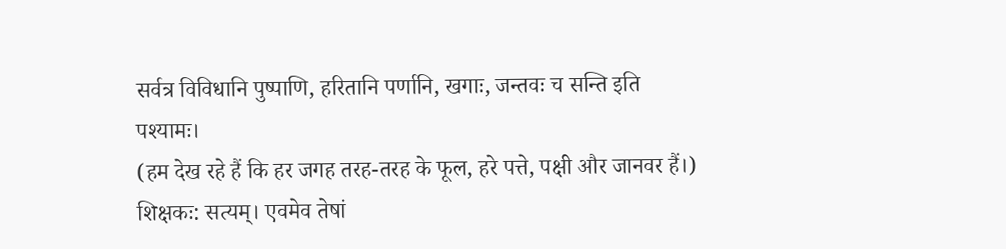सर्वत्र विविधानि पुष्पाणि, हरितानि पर्णानि, खगाः, जन्तवः च सन्ति इति पश्यामः।
(हम देख रहे हैं कि हर जगह तरह-तरह के फूल, हरे पत्ते, पक्षी और जानवर हैं।)
शिक्षकः: सत्यम्। एवमेव तेषां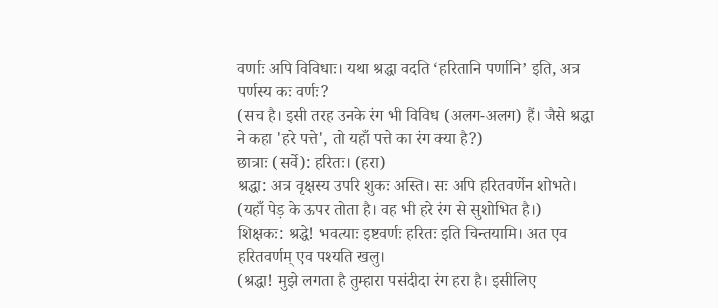वर्णाः अपि विविधाः। यथा श्रद्धा वदति ‘हरितानि पर्णानि’ इति, अत्र पर्णस्य कः वर्णः?
(सच है। इसी तरह उनके रंग भी विविध (अलग-अलग) हैं। जैसे श्रद्धा ने कहा 'हरे पत्ते', तो यहाँ पत्ते का रंग क्या है?)
छात्राः (सर्वे): हरितः। (हरा)
श्रद्धा: अत्र वृक्षस्य उपरि शुकः अस्ति। सः अपि हरितवर्णेन शोभते।
(यहाँ पेड़ के ऊपर तोता है। वह भी हरे रंग से सुशोभित है।)
शिक्षकः: श्रद्धे! भवत्याः इष्टवर्णः हरितः इति चिन्तयामि। अत एव हरितवर्णम् एव पश्यति खलु।
(श्रद्धा! मुझे लगता है तुम्हारा पसंदीदा रंग हरा है। इसीलिए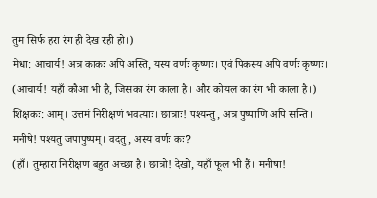तुम सिर्फ हरा रंग ही देख रही हो।)
मेधा: आचार्य! अत्र काकः अपि अस्ति, यस्य वर्णः कृष्णः। एवं पिकस्य अपि वर्णः कृष्णः।
(आचार्य! यहाँ कौआ भी है, जिसका रंग काला है। और कोयल का रंग भी काला है।)
शिक्षकः: आम्। उत्तमं निरीक्षणं भवत्याः। छात्राः! पश्यन्तु, अत्र पुष्पाणि अपि सन्ति। मनीषे! पश्यतु जपापुष्पम्। वदतु, अस्य वर्णः कः?
(हाँ। तुम्हारा निरीक्षण बहुत अच्छा है। छात्रो! देखो, यहाँ फूल भी हैं। मनीषा!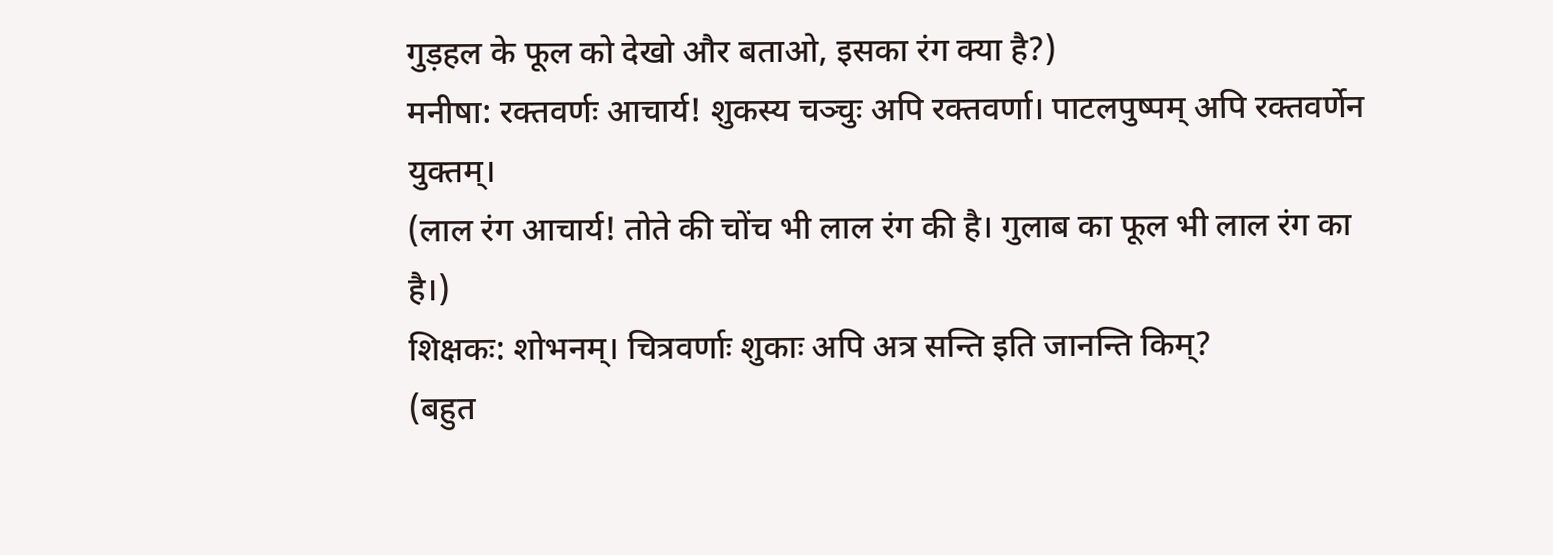गुड़हल के फूल को देखो और बताओ, इसका रंग क्या है?)
मनीषा: रक्तवर्णः आचार्य! शुकस्य चञ्चुः अपि रक्तवर्णा। पाटलपुष्पम् अपि रक्तवर्णेन युक्तम्।
(लाल रंग आचार्य! तोते की चोंच भी लाल रंग की है। गुलाब का फूल भी लाल रंग का है।)
शिक्षकः: शोभनम्। चित्रवर्णाः शुकाः अपि अत्र सन्ति इति जानन्ति किम्?
(बहुत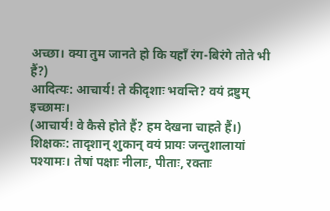अच्छा। क्या तुम जानते हो कि यहाँ रंग-बिरंगे तोते भी हैं?)
आदित्यः: आचार्य! ते कीदृशाः भवन्ति? वयं द्रष्टुम् इच्छामः।
(आचार्य! वे कैसे होते हैं? हम देखना चाहते हैं।)
शिक्षकः: तादृशान् शुकान् वयं प्रायः जन्तुशालायां पश्यामः। तेषां पक्षाः नीलाः, पीताः, रक्ताः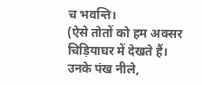च भवन्ति।
(ऐसे तोतों को हम अक्सर चिड़ियाघर में देखते हैं। उनके पंख नीले,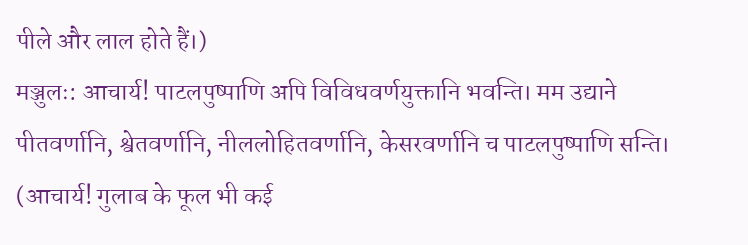पीले और लाल होते हैं।)
मञ्जुलः: आचार्य! पाटलपुष्पाणि अपि विविधवर्णयुक्तानि भवन्ति। मम उद्याने पीतवर्णानि, श्वेतवर्णानि, नीललोहितवर्णानि, केसरवर्णानि च पाटलपुष्पाणि सन्ति।
(आचार्य! गुलाब के फूल भी कई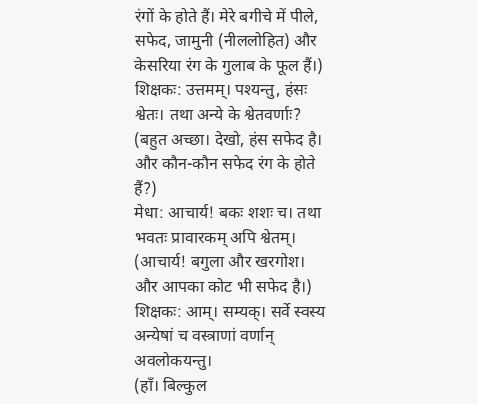रंगों के होते हैं। मेरे बगीचे में पीले, सफेद, जामुनी (नीललोहित) और केसरिया रंग के गुलाब के फूल हैं।)
शिक्षकः: उत्तमम्। पश्यन्तु, हंसः श्वेतः। तथा अन्ये के श्वेतवर्णाः?
(बहुत अच्छा। देखो, हंस सफेद है। और कौन-कौन सफेद रंग के होते हैं?)
मेधा: आचार्य! बकः शशः च। तथा भवतः प्रावारकम् अपि श्वेतम्।
(आचार्य! बगुला और खरगोश। और आपका कोट भी सफेद है।)
शिक्षकः: आम्। सम्यक्। सर्वे स्वस्य अन्येषां च वस्त्राणां वर्णान् अवलोकयन्तु।
(हाँ। बिल्कुल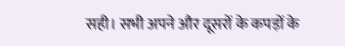सही। सभी अपने और दूसरों के कपड़ों के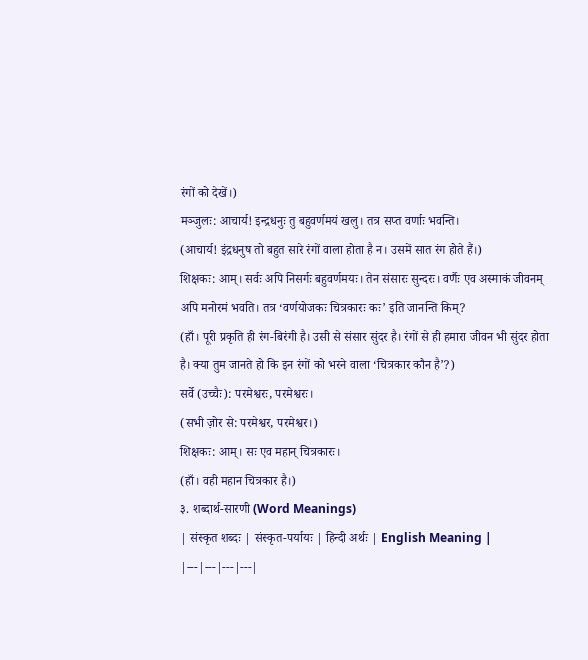रंगों को देखें।)
मञ्जुलः: आचार्य! इन्द्रधनुः तु बहुवर्णमयं खलु। तत्र सप्त वर्णाः भवन्ति।
(आचार्य! इंद्रधनुष तो बहुत सारे रंगों वाला होता है न। उसमें सात रंग होते हैं।)
शिक्षकः: आम्। सर्वः अपि निसर्गः बहुवर्णमयः। तेन संसारः सुन्दरः। वर्णैः एव अस्माकं जीवनम् अपि मनोरमं भवति। तत्र ‘वर्णयोजकः चित्रकारः कः’ इति जानन्ति किम्?
(हाँ। पूरी प्रकृति ही रंग-बिरंगी है। उसी से संसार सुंदर है। रंगों से ही हमारा जीवन भी सुंदर होता है। क्या तुम जानते हो कि इन रंगों को भरने वाला ‘चित्रकार कौन है’?)
सर्वे (उच्चैः): परमेश्वरः, परमेश्वरः।
(सभी ज़ोर से: परमेश्वर, परमेश्वर।)
शिक्षकः: आम्। सः एव महान् चित्रकारः।
(हाँ। वही महान चित्रकार है।)
३. शब्दार्थ-सारणी (Word Meanings)
| संस्कृत शब्दः | संस्कृत-पर्यायः | हिन्दी अर्थः | English Meaning |
|---|---|---|---|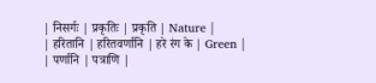| निसर्गः | प्रकृतिः | प्रकृति | Nature |
| हरितानि | हरितवर्णानि | हरे रंग के | Green |
| पर्णानि | पत्राणि |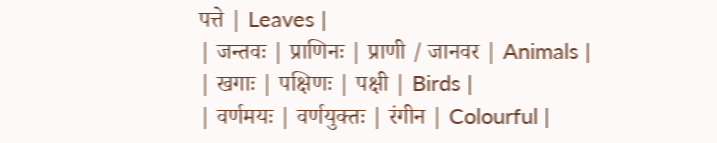पत्ते | Leaves |
| जन्तवः | प्राणिनः | प्राणी / जानवर | Animals |
| खगाः | पक्षिणः | पक्षी | Birds |
| वर्णमयः | वर्णयुक्तः | रंगीन | Colourful |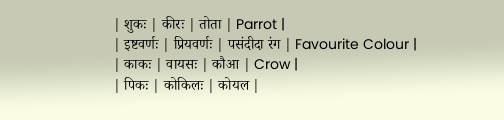| शुकः | कीरः | तोता | Parrot |
| इष्टवर्णः | प्रियवर्णः | पसंदीदा रंग | Favourite Colour |
| काकः | वायसः | कौआ | Crow |
| पिकः | कोकिलः | कोयल |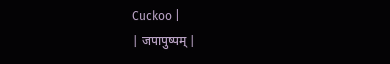Cuckoo |
| जपापुष्पम् |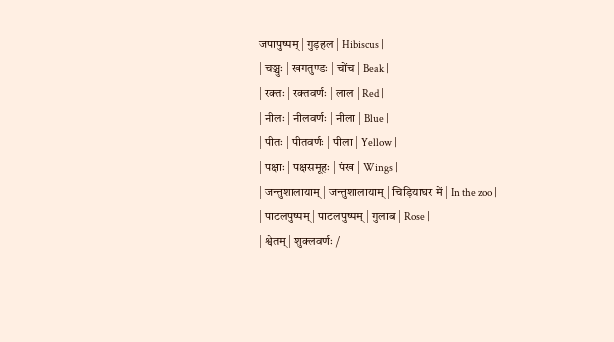जपापुष्पम् | गुड़हल | Hibiscus |
| चञ्चुः | खगतुण्डः | चोंच | Beak |
| रक्तः | रक्तवर्णः | लाल | Red |
| नीलः | नीलवर्णः | नीला | Blue |
| पीतः | पीतवर्णः | पीला | Yellow |
| पक्षाः | पक्षसमूहः | पंख | Wings |
| जन्तुशालायाम् | जन्तुशालायाम् | चिड़ियाघर में | In the zoo |
| पाटलपुष्पम् | पाटलपुष्पम् | गुलाब | Rose |
| श्वेतम् | शुक्लवर्णः /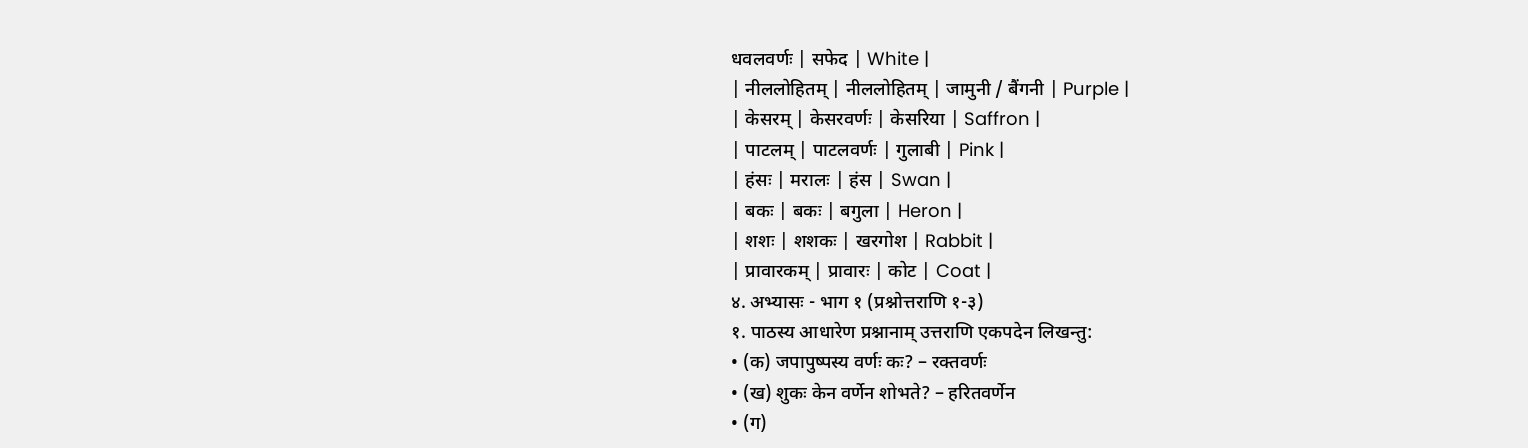धवलवर्णः | सफेद | White |
| नीललोहितम् | नीललोहितम् | जामुनी / बैंगनी | Purple |
| केसरम् | केसरवर्णः | केसरिया | Saffron |
| पाटलम् | पाटलवर्णः | गुलाबी | Pink |
| हंसः | मरालः | हंस | Swan |
| बकः | बकः | बगुला | Heron |
| शशः | शशकः | खरगोश | Rabbit |
| प्रावारकम् | प्रावारः | कोट | Coat |
४. अभ्यासः - भाग १ (प्रश्नोत्तराणि १-३)
१. पाठस्य आधारेण प्रश्नानाम् उत्तराणि एकपदेन लिखन्तु:
• (क) जपापुष्पस्य वर्णः कः? – रक्तवर्णः
• (ख) शुकः केन वर्णेन शोभते? – हरितवर्णेन
• (ग)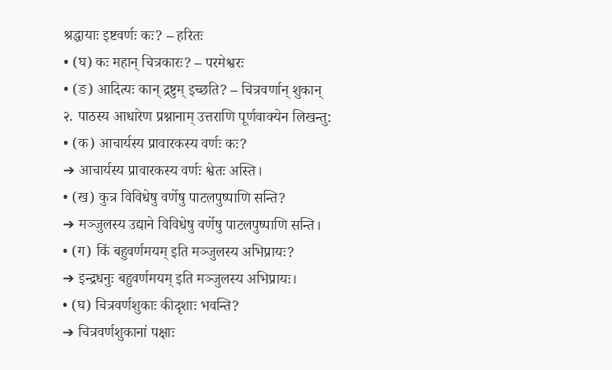श्रद्धायाः इष्टवर्णः कः? – हरितः
• (घ) कः महान् चित्रकारः? – परमेश्वरः
• (ङ) आदित्यः कान् द्रष्टुम् इच्छति? – चित्रवर्णान् शुकान्
२. पाठस्य आधारेण प्रश्नानाम् उत्तराणि पूर्णवाक्येन लिखन्तु:
• (क) आचार्यस्य प्रावारकस्य वर्णः कः?
➔ आचार्यस्य प्रावारकस्य वर्णः श्वेतः अस्ति।
• (ख) कुत्र विविधेषु वर्णेषु पाटलपुष्पाणि सन्ति?
➔ मञ्जुलस्य उद्याने विविधेषु वर्णेषु पाटलपुष्पाणि सन्ति।
• (ग) किं बहुवर्णमयम् इति मञ्जुलस्य अभिप्रायः?
➔ इन्द्रधनुः बहुवर्णमयम् इति मञ्जुलस्य अभिप्रायः।
• (घ) चित्रवर्णशुकाः कीदृशाः भवन्ति?
➔ चित्रवर्णशुकानां पक्षाः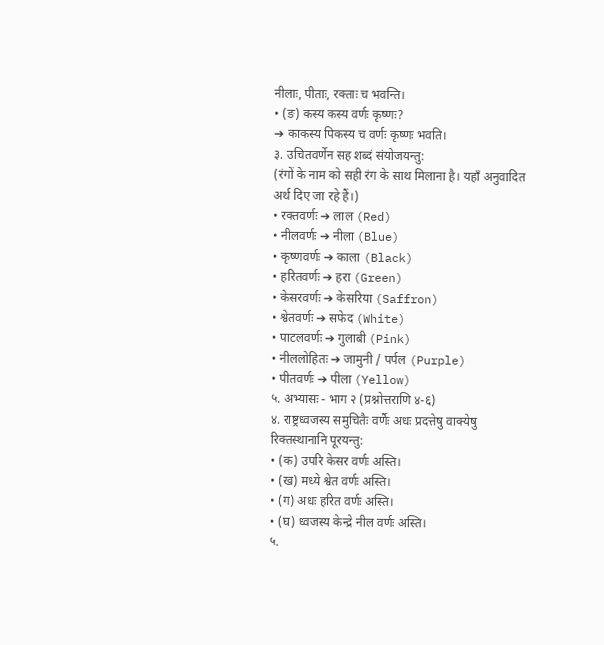नीलाः, पीताः, रक्ताः च भवन्ति।
• (ङ) कस्य कस्य वर्णः कृष्णः?
➔ काकस्य पिकस्य च वर्णः कृष्णः भवति।
३. उचितवर्णेन सह शब्दं संयोजयन्तु:
(रंगों के नाम को सही रंग के साथ मिलाना है। यहाँ अनुवादित अर्थ दिए जा रहे हैं।)
• रक्तवर्णः ➔ लाल (Red)
• नीलवर्णः ➔ नीला (Blue)
• कृष्णवर्णः ➔ काला (Black)
• हरितवर्णः ➔ हरा (Green)
• केसरवर्णः ➔ केसरिया (Saffron)
• श्वेतवर्णः ➔ सफेद (White)
• पाटलवर्णः ➔ गुलाबी (Pink)
• नीललोहितः ➔ जामुनी / पर्पल (Purple)
• पीतवर्णः ➔ पीला (Yellow)
५. अभ्यासः - भाग २ (प्रश्नोत्तराणि ४-६)
४. राष्ट्रध्वजस्य समुचितैः वर्णैः अधः प्रदत्तेषु वाक्येषु रिक्तस्थानानि पूरयन्तु:
• (क) उपरि केसर वर्णः अस्ति।
• (ख) मध्ये श्वेत वर्णः अस्ति।
• (ग) अधः हरित वर्णः अस्ति।
• (घ) ध्वजस्य केन्द्रे नील वर्णः अस्ति।
५.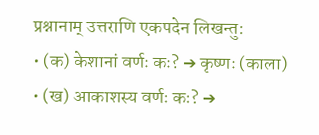प्रश्नानाम् उत्तराणि एकपदेन लिखन्तु:
• (क) केशानां वर्णः कः? ➔ कृष्णः (काला)
• (ख) आकाशस्य वर्णः कः? ➔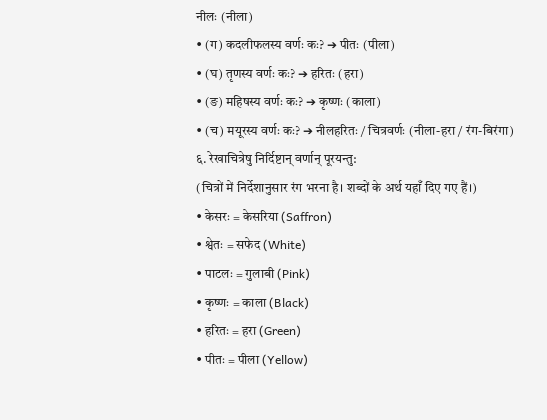नीलः (नीला)
• (ग) कदलीफलस्य वर्णः कः? ➔ पीतः (पीला)
• (घ) तृणस्य वर्णः कः? ➔ हरितः (हरा)
• (ङ) महिषस्य वर्णः कः? ➔ कृष्णः (काला)
• (च) मयूरस्य वर्णः कः? ➔ नीलहरितः / चित्रवर्णः (नीला-हरा / रंग-बिरंगा)
६. रेखाचित्रेषु निर्दिष्टान् वर्णान् पूरयन्तु:
(चित्रों में निर्देशानुसार रंग भरना है। शब्दों के अर्थ यहाँ दिए गए हैं।)
• केसरः = केसरिया (Saffron)
• श्वेतः = सफेद (White)
• पाटलः = गुलाबी (Pink)
• कृष्णः = काला (Black)
• हरितः = हरा (Green)
• पीतः = पीला (Yellow)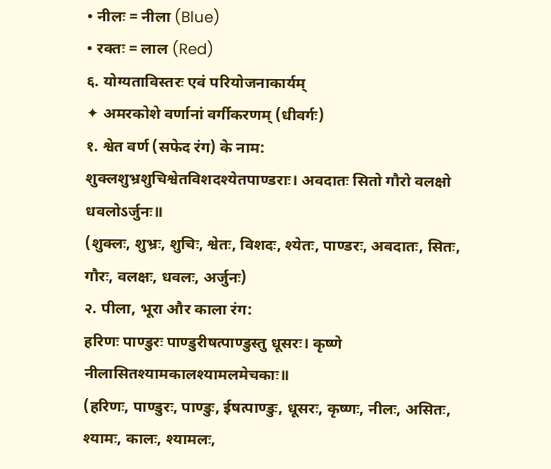• नीलः = नीला (Blue)
• रक्तः = लाल (Red)
६. योग्यताविस्तरः एवं परियोजनाकार्यम्
✦ अमरकोशे वर्णानां वर्गीकरणम् (धीवर्गः)
१. श्वेत वर्ण (सफेद रंग) के नाम:
शुक्लशुभ्रशुचिश्वेतविशदश्येतपाण्डराः। अवदातः सितो गौरो वलक्षो धवलोऽर्जुनः॥
(शुक्लः, शुभ्रः, शुचिः, श्वेतः, विशदः, श्येतः, पाण्डरः, अवदातः, सितः, गौरः, वलक्षः, धवलः, अर्जुनः)
२. पीला, भूरा और काला रंग:
हरिणः पाण्डुरः पाण्डुरीषत्पाण्डुस्तु धूसरः। कृष्णे नीलासितश्यामकालश्यामलमेचकाः॥
(हरिणः, पाण्डुरः, पाण्डुः, ईषत्पाण्डुः, धूसरः, कृष्णः, नीलः, असितः, श्यामः, कालः, श्यामलः,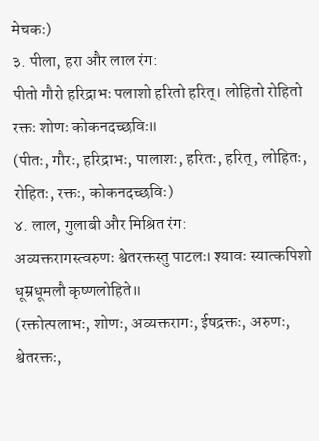मेचकः)
३. पीला, हरा और लाल रंग:
पीतो गौरो हरिद्राभः पलाशो हरितो हरित्। लोहितो रोहितो रक्तः शोणः कोकनदच्छविः॥
(पीतः, गौरः, हरिद्राभः, पालाशः, हरितः, हरित्, लोहितः, रोहितः, रक्तः, कोकनदच्छविः)
४. लाल, गुलाबी और मिश्रित रंग:
अव्यक्तरागस्त्वरुणः श्वेतरक्तस्तु पाटलः। श्यावः स्यात्कपिशो धूम्रधूमलौ कृष्णलोहिते॥
(रक्तोत्पलाभः, शोणः, अव्यक्तरागः, ईषद्रक्तः, अरुणः, श्वेतरक्तः,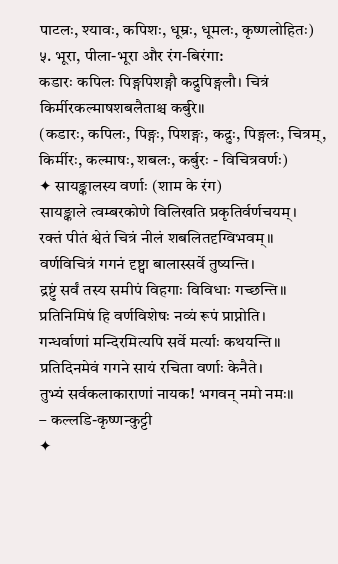पाटलः, श्यावः, कपिशः, धूम्रः, धूमलः, कृष्णलोहितः)
५. भूरा, पीला-भूरा और रंग-बिरंगा:
कडारः कपिलः पिङ्गपिशङ्गौ कद्रुपिङ्गलौ। चित्रं किर्मीरकल्माषशबलैताश्च कर्बुरे॥
(कडारः, कपिलः, पिङ्गः, पिशङ्गः, कद्रुः, पिङ्गलः, चित्रम्, किर्मीरः, कल्माषः, शबलः, कर्बुरः - विचित्रवर्णः)
✦ सायङ्कालस्य वर्णाः (शाम के रंग)
सायङ्काले त्वम्बरकोणे विलिखति प्रकृतिर्वर्णचयम्।
रक्तं पीतं श्वेतं चित्रं नीलं शबलितदृग्विभवम्॥
वर्णविचित्रं गगनं दृष्ट्वा बालास्सर्वे तुष्यन्ति।
द्रष्टुं सर्वं तस्य समीपं विहगाः विविधाः गच्छन्ति॥
प्रतिनिमिषं हि वर्णविशेषः नव्यं रूपं प्राप्नोति।
गन्धर्वाणां मन्दिरमित्यपि सर्वे मर्त्याः कथयन्ति॥
प्रतिदिनमेवं गगने सायं रचिता वर्णाः केनैते।
तुभ्यं सर्वकलाकाराणां नायक! भगवन् नमो नमः॥
– कल्लडि-कृष्णन्कुट्टी
✦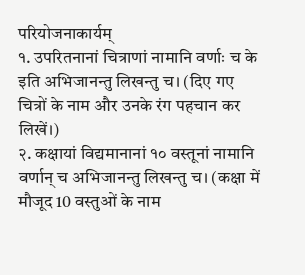परियोजनाकार्यम्
१. उपरितनानां चित्राणां नामानि वर्णाः च के इति अभिजानन्तु लिखन्तु च। (दिए गए चित्रों के नाम और उनके रंग पहचान कर लिखें।)
२. कक्षायां विद्यमानानां १० वस्तूनां नामानि वर्णान् च अभिजानन्तु लिखन्तु च। (कक्षा में मौजूद 10 वस्तुओं के नाम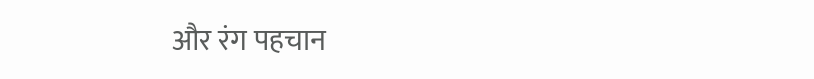और रंग पहचान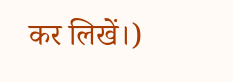कर लिखें।)